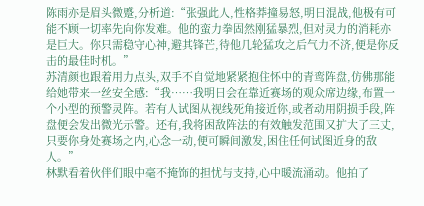陈雨亦是眉头微蹙,分析道:“张强此人,性格莽撞易怒,明日混战,他极有可能不顾一切率先向你发难。他的蛮力拳固然刚猛暴烈,但对灵力的消耗亦是巨大。你只需稳守心神,避其锋芒,待他几轮猛攻之后气力不济,便是你反击的最佳时机。”
苏清颜也跟着用力点头,双手不自觉地紧紧抱住怀中的青鸾阵盘,仿佛那能给她带来一丝安全感:“我……我明日会在靠近赛场的观众席边缘,布置一个小型的预警灵阵。若有人试图从视线死角接近你,或者动用阴损手段,阵盘便会发出微光示警。还有,我将困敌阵法的有效触发范围又扩大了三丈,只要你身处赛场之内,心念一动,便可瞬间激发,困住任何试图近身的敌人。”
林默看着伙伴们眼中毫不掩饰的担忧与支持,心中暖流涌动。他拍了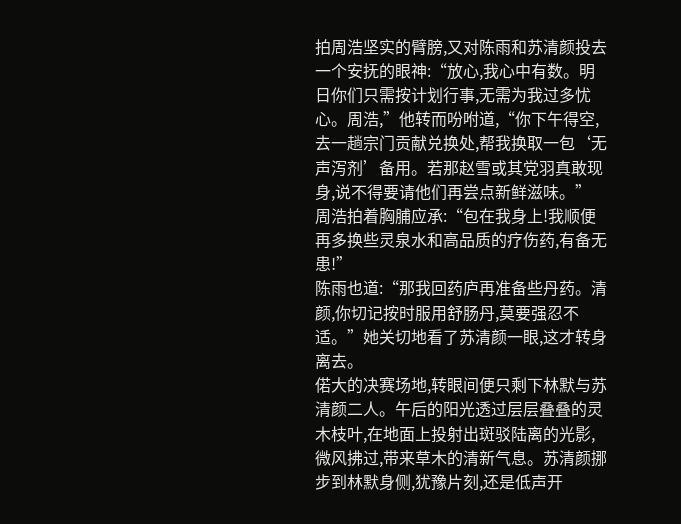拍周浩坚实的臂膀,又对陈雨和苏清颜投去一个安抚的眼神:“放心,我心中有数。明日你们只需按计划行事,无需为我过多忧心。周浩,”他转而吩咐道,“你下午得空,去一趟宗门贡献兑换处,帮我换取一包‘无声泻剂’备用。若那赵雪或其党羽真敢现身,说不得要请他们再尝点新鲜滋味。”
周浩拍着胸脯应承:“包在我身上!我顺便再多换些灵泉水和高品质的疗伤药,有备无患!”
陈雨也道:“那我回药庐再准备些丹药。清颜,你切记按时服用舒肠丹,莫要强忍不适。”她关切地看了苏清颜一眼,这才转身离去。
偌大的决赛场地,转眼间便只剩下林默与苏清颜二人。午后的阳光透过层层叠叠的灵木枝叶,在地面上投射出斑驳陆离的光影,微风拂过,带来草木的清新气息。苏清颜挪步到林默身侧,犹豫片刻,还是低声开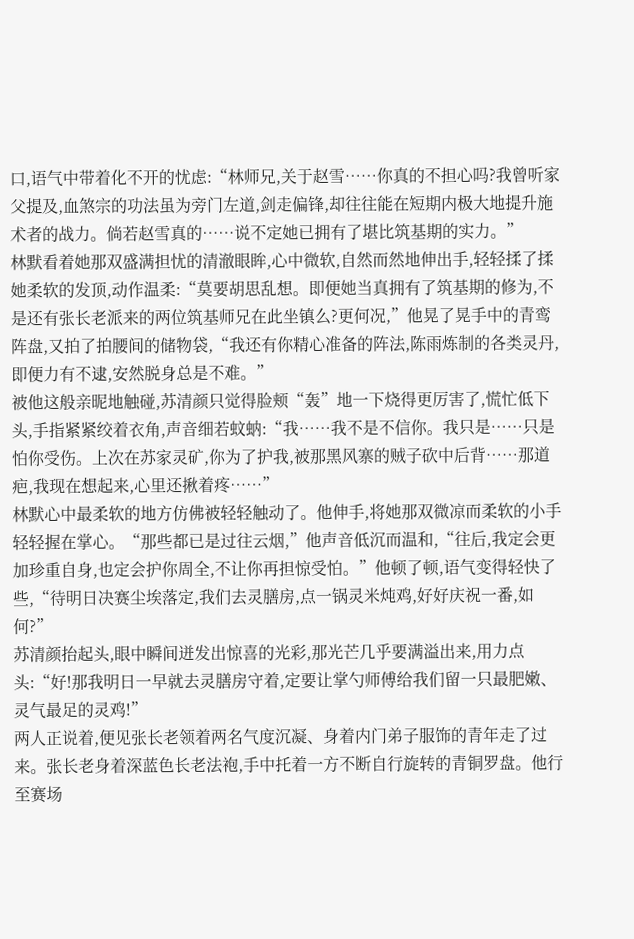口,语气中带着化不开的忧虑:“林师兄,关于赵雪……你真的不担心吗?我曾听家父提及,血煞宗的功法虽为旁门左道,剑走偏锋,却往往能在短期内极大地提升施术者的战力。倘若赵雪真的……说不定她已拥有了堪比筑基期的实力。”
林默看着她那双盛满担忧的清澈眼眸,心中微软,自然而然地伸出手,轻轻揉了揉她柔软的发顶,动作温柔:“莫要胡思乱想。即便她当真拥有了筑基期的修为,不是还有张长老派来的两位筑基师兄在此坐镇么?更何况,”他晃了晃手中的青鸾阵盘,又拍了拍腰间的储物袋,“我还有你精心准备的阵法,陈雨炼制的各类灵丹,即便力有不逮,安然脱身总是不难。”
被他这般亲昵地触碰,苏清颜只觉得脸颊“轰”地一下烧得更厉害了,慌忙低下头,手指紧紧绞着衣角,声音细若蚊蚋:“我……我不是不信你。我只是……只是怕你受伤。上次在苏家灵矿,你为了护我,被那黑风寨的贼子砍中后背……那道疤,我现在想起来,心里还揪着疼……”
林默心中最柔软的地方仿佛被轻轻触动了。他伸手,将她那双微凉而柔软的小手轻轻握在掌心。“那些都已是过往云烟,”他声音低沉而温和,“往后,我定会更加珍重自身,也定会护你周全,不让你再担惊受怕。”他顿了顿,语气变得轻快了些,“待明日决赛尘埃落定,我们去灵膳房,点一锅灵米炖鸡,好好庆祝一番,如何?”
苏清颜抬起头,眼中瞬间迸发出惊喜的光彩,那光芒几乎要满溢出来,用力点头:“好!那我明日一早就去灵膳房守着,定要让掌勺师傅给我们留一只最肥嫩、灵气最足的灵鸡!”
两人正说着,便见张长老领着两名气度沉凝、身着内门弟子服饰的青年走了过来。张长老身着深蓝色长老法袍,手中托着一方不断自行旋转的青铜罗盘。他行至赛场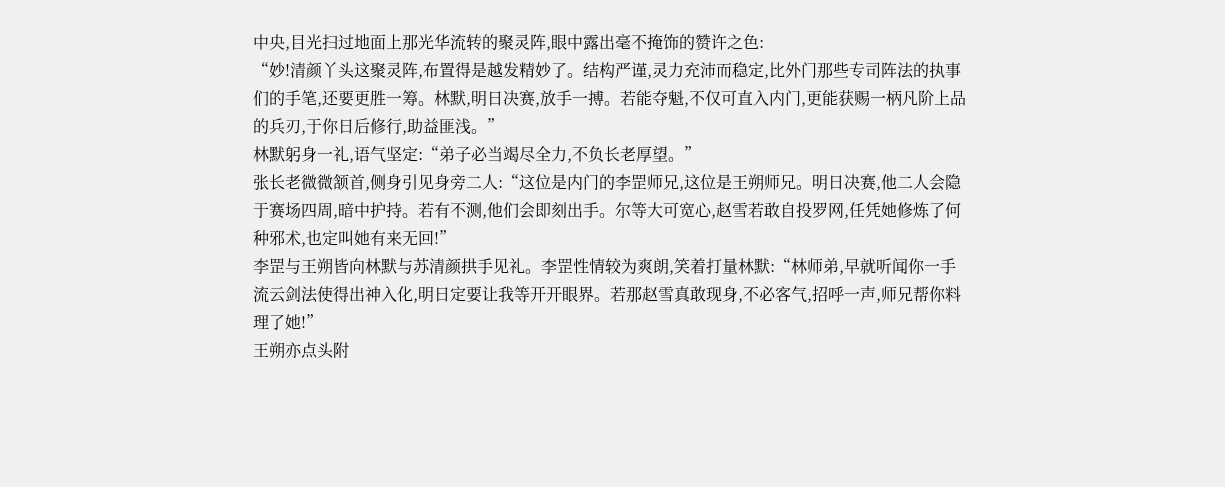中央,目光扫过地面上那光华流转的聚灵阵,眼中露出毫不掩饰的赞许之色:
“妙!清颜丫头这聚灵阵,布置得是越发精妙了。结构严谨,灵力充沛而稳定,比外门那些专司阵法的执事们的手笔,还要更胜一筹。林默,明日决赛,放手一搏。若能夺魁,不仅可直入内门,更能获赐一柄凡阶上品的兵刃,于你日后修行,助益匪浅。”
林默躬身一礼,语气坚定:“弟子必当竭尽全力,不负长老厚望。”
张长老微微颔首,侧身引见身旁二人:“这位是内门的李罡师兄,这位是王朔师兄。明日决赛,他二人会隐于赛场四周,暗中护持。若有不测,他们会即刻出手。尔等大可宽心,赵雪若敢自投罗网,任凭她修炼了何种邪术,也定叫她有来无回!”
李罡与王朔皆向林默与苏清颜拱手见礼。李罡性情较为爽朗,笑着打量林默:“林师弟,早就听闻你一手流云剑法使得出神入化,明日定要让我等开开眼界。若那赵雪真敢现身,不必客气,招呼一声,师兄帮你料理了她!”
王朔亦点头附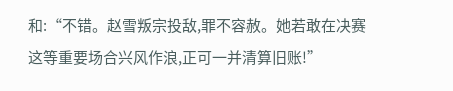和:“不错。赵雪叛宗投敌,罪不容赦。她若敢在决赛这等重要场合兴风作浪,正可一并清算旧账!”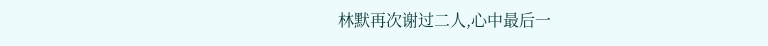林默再次谢过二人,心中最后一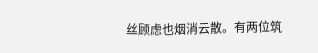丝顾虑也烟消云散。有两位筑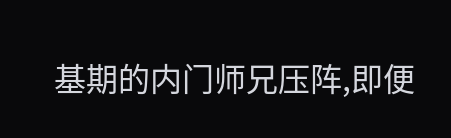基期的内门师兄压阵,即便